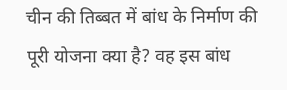चीन की तिब्बत में बांध के निर्माण की पूरी योजना क्या है? वह इस बांध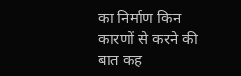का निर्माण किन कारणों से करने की बात कह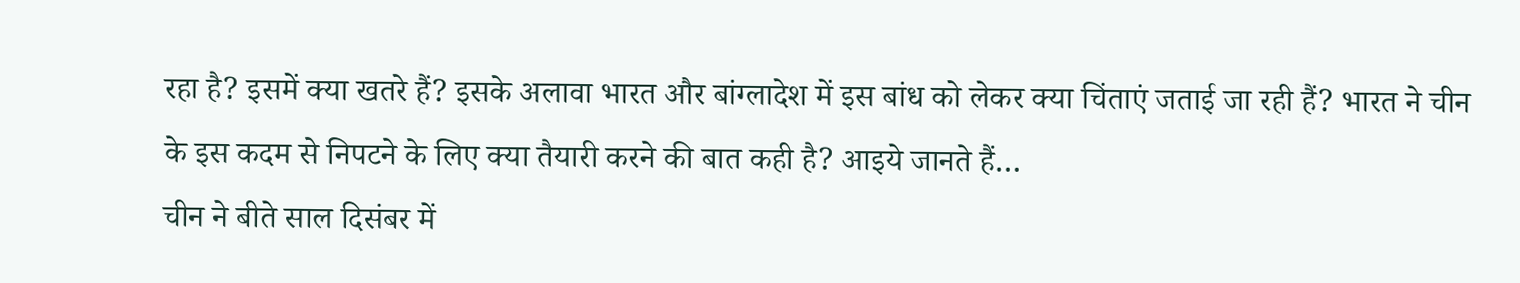रहा है? इसमें क्या खतरे हैं? इसके अलावा भारत और बांग्लादेश में इस बांध को लेकर क्या चिंताएं जताई जा रही हैं? भारत ने चीन के इस कदम से निपटने के लिए क्या तैयारी करने की बात कही है? आइये जानते हैं…
चीन ने बीते साल दिसंबर में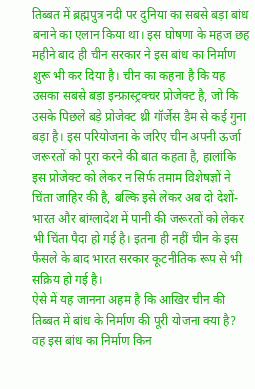तिब्बत में ब्रह्मपुत्र नदी पर दुनिया का सबसे बड़ा बांध बनाने का एलान किया था। इस घोषणा के महज छह महीने बाद ही चीन सरकार ने इस बांध का निर्माण शुरू भी कर दिया है। चीन का कहना है कि यह उसका सबसे बड़ा इन्फ्रास्ट्रक्चर प्रोजेक्ट है, जो कि उसके पिछले बड़े प्रोजेक्ट थ्री गॉर्जेस डैम से कई गुना बड़ा है। इस परियोजना के जरिए चीन अपनी ऊर्जा जरूरतों को पूरा करने की बात कहता है, हालांकि इस प्रोजेक्ट को लेकर न सिर्फ तमाम विशेषज्ञों ने चिंता जाहिर की है, बल्कि इसे लेकर अब दो देशों- भारत और बांग्लादेश में पानी की जरूरतों को लेकर भी चिंता पैदा हो गई है। इतना ही नहीं चीन के इस फैसले के बाद भारत सरकार कूटनीतिक रूप से भी सक्रिय हो गई है।
ऐसे में यह जानना अहम है कि आखिर चीन की तिब्बत में बांध के निर्माण की पूरी योजना क्या है? वह इस बांध का निर्माण किन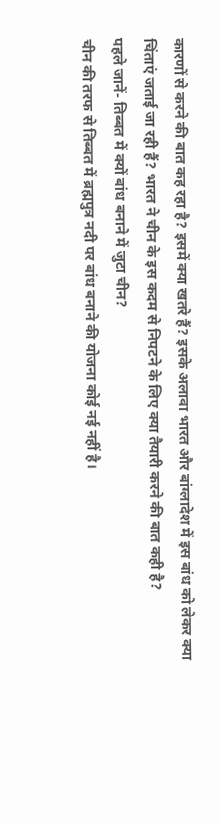कारणों से करने की बात कह रहा है? इसमें क्या खतरे हैं? इसके अलावा भारत और बांग्लादेश में इस बांध को लेकर क्या चिंताएं जताई जा रही हैं? भारत ने चीन के इस कदम से निपटने के लिए क्या तैयारी करने की बात कही है?
पहले जानें- तिब्बत में क्यों बांध बनाने में जुटा चीन?
चीन की तरफ से तिब्बत में ब्रह्मपुत्र नदी पर बांध बनाने की योजना कोई नई नहीं है।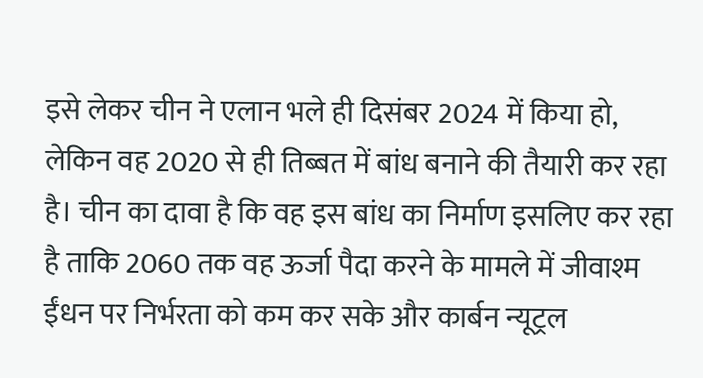इसे लेकर चीन ने एलान भले ही दिसंबर 2024 में किया हो, लेकिन वह 2020 से ही तिब्बत में बांध बनाने की तैयारी कर रहा है। चीन का दावा है कि वह इस बांध का निर्माण इसलिए कर रहा है ताकि 2060 तक वह ऊर्जा पैदा करने के मामले में जीवाश्म ईंधन पर निर्भरता को कम कर सके और कार्बन न्यूट्रल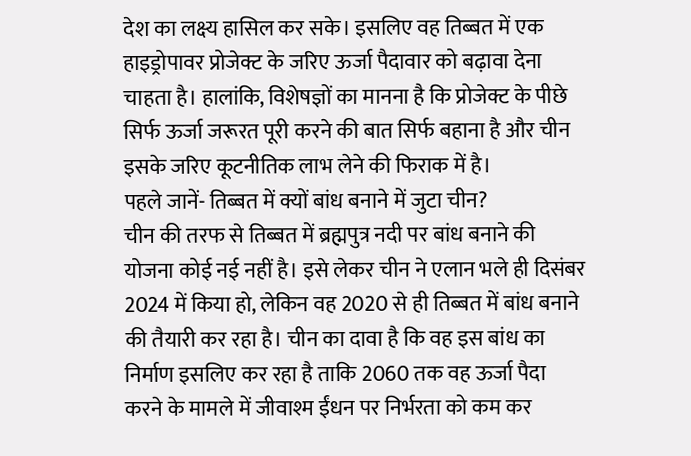देश का लक्ष्य हासिल कर सके। इसलिए वह तिब्बत में एक हाइड्रोपावर प्रोजेक्ट के जरिए ऊर्जा पैदावार को बढ़ावा देना चाहता है। हालांकि, विशेषज्ञों का मानना है कि प्रोजेक्ट के पीछे सिर्फ ऊर्जा जरूरत पूरी करने की बात सिर्फ बहाना है और चीन इसके जरिए कूटनीतिक लाभ लेने की फिराक में है।
पहले जानें- तिब्बत में क्यों बांध बनाने में जुटा चीन?
चीन की तरफ से तिब्बत में ब्रह्मपुत्र नदी पर बांध बनाने की योजना कोई नई नहीं है। इसे लेकर चीन ने एलान भले ही दिसंबर 2024 में किया हो, लेकिन वह 2020 से ही तिब्बत में बांध बनाने की तैयारी कर रहा है। चीन का दावा है कि वह इस बांध का निर्माण इसलिए कर रहा है ताकि 2060 तक वह ऊर्जा पैदा करने के मामले में जीवाश्म ईंधन पर निर्भरता को कम कर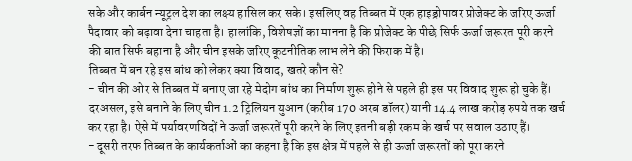सके और कार्बन न्यूट्रल देश का लक्ष्य हासिल कर सके। इसलिए वह तिब्बत में एक हाइड्रोपावर प्रोजेक्ट के जरिए ऊर्जा पैदावार को बढ़ावा देना चाहता है। हालांकि, विशेषज्ञों का मानना है कि प्रोजेक्ट के पीछे सिर्फ ऊर्जा जरूरत पूरी करने की बात सिर्फ बहाना है और चीन इसके जरिए कूटनीतिक लाभ लेने की फिराक में है।
तिब्बत में बन रहे इस बांध को लेकर क्या विवाद, खतरे कौन से?
- चीन की ओर से तिब्बत में बनाए जा रहे मेदोग बांध का निर्माण शुरू होने से पहले ही इस पर विवाद शुरू हो चुके हैं। दरअसल, इसे बनाने के लिए चीन 1.2 ट्रिलियन युआन (करीब 170 अरब डॉलर) यानी 14.4 लाख करोड़ रुपये तक खर्च कर रहा है। ऐसे में पर्यावरणविदों ने ऊर्जा जरूरतें पूरी करने के लिए इतनी बड़ी रकम के खर्च पर सवाल उठाए हैं।
- दूसरी तरफ तिब्बत के कार्यकर्ताओं का कहना है कि इस क्षेत्र में पहले से ही ऊर्जा जरूरतों को पूरा करने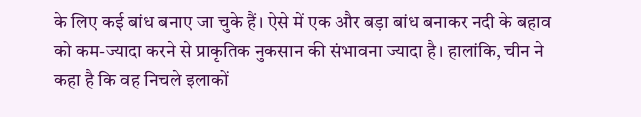के लिए कई बांध बनाए जा चुके हैं। ऐसे में एक और बड़ा बांध बनाकर नदी के बहाव को कम-ज्यादा करने से प्राकृतिक नुकसान की संभावना ज्यादा है। हालांकि, चीन ने कहा है कि वह निचले इलाकों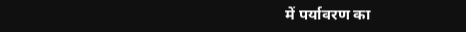में पर्यावरण का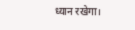ध्यान रखेगा।